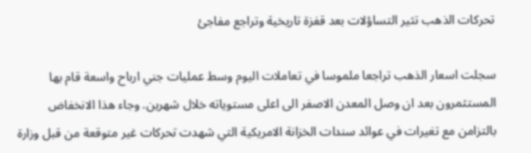تحركات الذهب تثير التساؤلات بعد قفزة تاريخية وتراجع مفاجئ

سجلت اسعار الذهب تراجعا ملموسا في تعاملات اليوم وسط عمليات جني ارباح واسعة قام بها المستثمرون بعد ان وصل المعدن الاصفر الى اعلى مستوياته خلال شهرين. وجاء هذا الانخفاض بالتزامن مع تغيرات في عوائد سندات الخزانة الامريكية التي شهدت تحركات غير متوقعة من قبل وزارة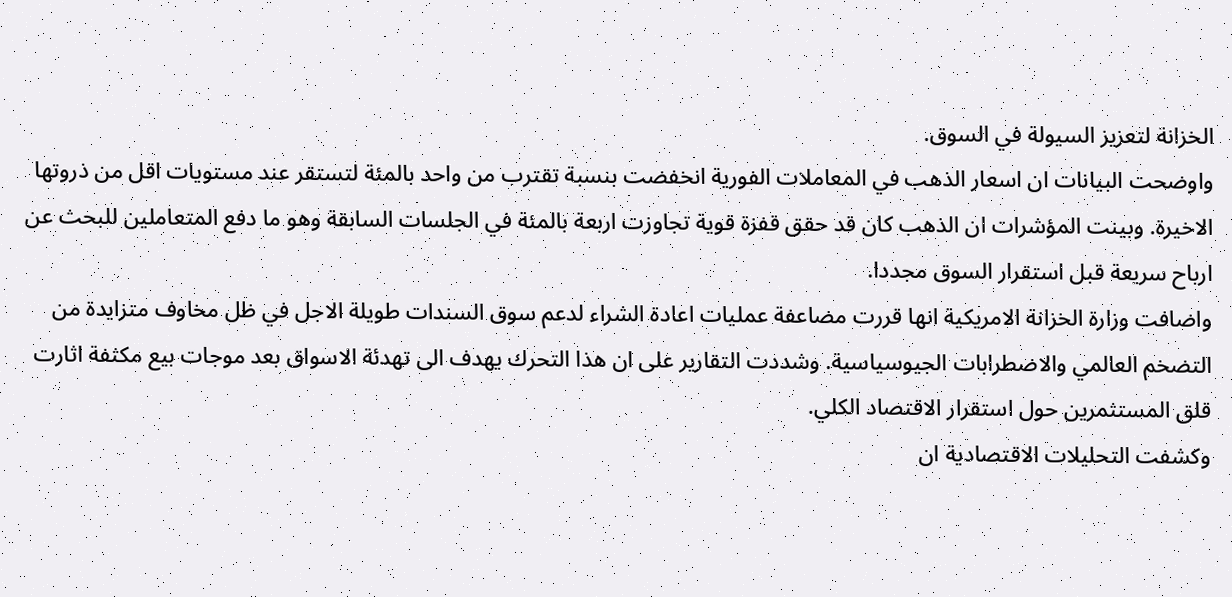الخزانة لتعزيز السيولة في السوق.
واوضحت البيانات ان اسعار الذهب في المعاملات الفورية انخفضت بنسبة تقترب من واحد بالمئة لتستقر عند مستويات اقل من ذروتها الاخيرة. وبينت المؤشرات ان الذهب كان قد حقق قفزة قوية تجاوزت اربعة بالمئة في الجلسات السابقة وهو ما دفع المتعاملين للبحث عن ارباح سريعة قبل استقرار السوق مجددا.
واضافت وزارة الخزانة الامريكية انها قررت مضاعفة عمليات اعادة الشراء لدعم سوق السندات طويلة الاجل في ظل مخاوف متزايدة من التضخم العالمي والاضطرابات الجيوسياسية. وشددت التقارير على ان هذا التحرك يهدف الى تهدئة الاسواق بعد موجات بيع مكثفة اثارت قلق المستثمرين حول استقرار الاقتصاد الكلي.
وكشفت التحليلات الاقتصادية ان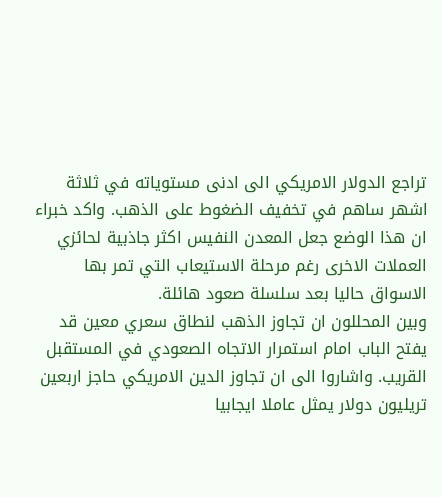تراجع الدولار الامريكي الى ادنى مستوياته في ثلاثة اشهر ساهم في تخفيف الضغوط على الذهب. واكد خبراء ان هذا الوضع جعل المعدن النفيس اكثر جاذبية لحائزي العملات الاخرى رغم مرحلة الاستيعاب التي تمر بها الاسواق حاليا بعد سلسلة صعود هائلة.
وبين المحللون ان تجاوز الذهب لنطاق سعري معين قد يفتح الباب امام استمرار الاتجاه الصعودي في المستقبل القريب. واشاروا الى ان تجاوز الدين الامريكي حاجز اربعين تريليون دولار يمثل عاملا ايجابيا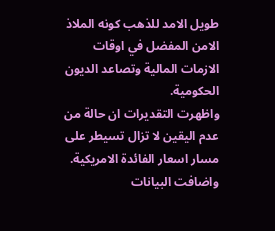طويل الامد للذهب كونه الملاذ الامن المفضل في اوقات الازمات المالية وتصاعد الديون الحكومية.
واظهرت التقديرات ان حالة من عدم اليقين لا تزال تسيطر على مسار اسعار الفائدة الامريكية. واضافت البيانات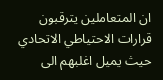ان المتعاملين يترقبون قرارات الاحتياطي الاتحادي حيث يميل اغلبهم الى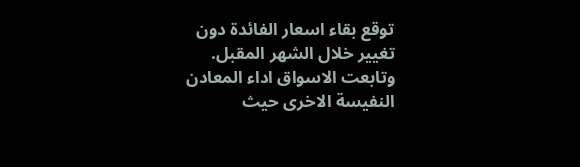توقع بقاء اسعار الفائدة دون تغيير خلال الشهر المقبل.
وتابعت الاسواق اداء المعادن النفيسة الاخرى حيث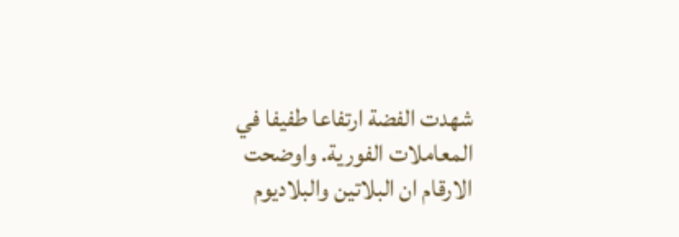شهدت الفضة ارتفاعا طفيفا في المعاملات الفورية. واوضحت الارقام ان البلاتين والبلاديوم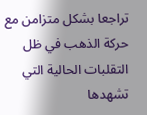تراجعا بشكل متزامن مع حركة الذهب في ظل التقلبات الحالية التي تشهدها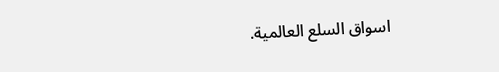اسواق السلع العالمية.